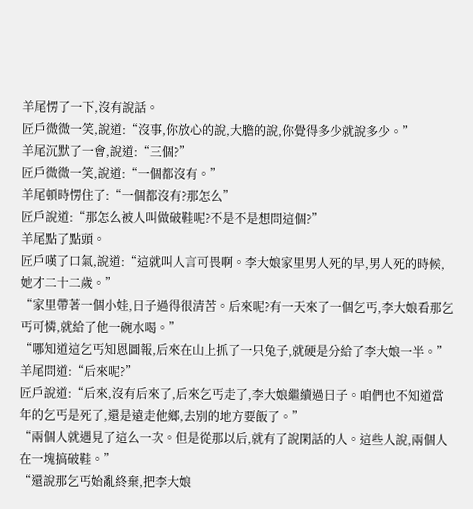羊尾愣了一下,沒有說話。
匠戶微微一笑,說道:“沒事,你放心的說,大膽的說,你覺得多少就說多少。”
羊尾沉默了一會,說道:“三個?”
匠戶微微一笑,說道:“一個都沒有。”
羊尾頓時愣住了:“一個都沒有?那怎么”
匠戶說道:“那怎么被人叫做破鞋呢?不是不是想問這個?”
羊尾點了點頭。
匠戶嘆了口氣,說道:“這就叫人言可畏啊。李大娘家里男人死的早,男人死的時候,她才二十二歲。”
“家里帶著一個小娃,日子過得很清苦。后來呢?有一天來了一個乞丐,李大娘看那乞丐可憐,就給了他一碗水喝。”
“哪知道這乞丐知恩圖報,后來在山上抓了一只兔子,就硬是分給了李大娘一半。”
羊尾問道:“后來呢?”
匠戶說道:“后來,沒有后來了,后來乞丐走了,李大娘繼續過日子。咱們也不知道當年的乞丐是死了,還是遠走他鄉,去別的地方要飯了。”
“兩個人就遇見了這么一次。但是從那以后,就有了說閑話的人。這些人說,兩個人在一塊搞破鞋。”
“還說那乞丐始亂終棄,把李大娘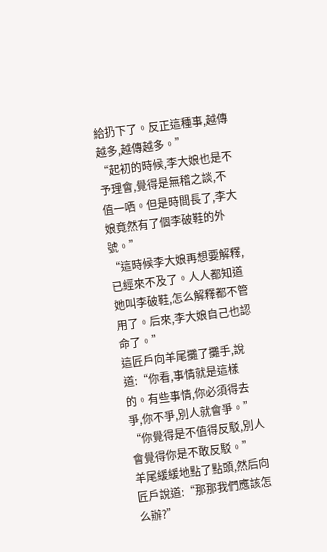給扔下了。反正這種事,越傳越多,越傳越多。”
“起初的時候,李大娘也是不予理會,覺得是無稽之談,不值一哂。但是時間長了,李大娘竟然有了個李破鞋的外號。”
“這時候李大娘再想要解釋,已經來不及了。人人都知道她叫李破鞋,怎么解釋都不管用了。后來,李大娘自己也認命了。”
這匠戶向羊尾攤了攤手,說道:“你看,事情就是這樣的。有些事情,你必須得去爭,你不爭,別人就會爭。”
“你覺得是不值得反駁,別人會覺得你是不敢反駁。”
羊尾緩緩地點了點頭,然后向匠戶說道:“那那我們應該怎么辦?”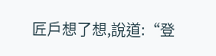匠戶想了想,說道:“登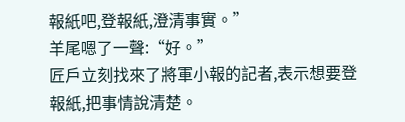報紙吧,登報紙,澄清事實。”
羊尾嗯了一聲:“好。”
匠戶立刻找來了將軍小報的記者,表示想要登報紙,把事情說清楚。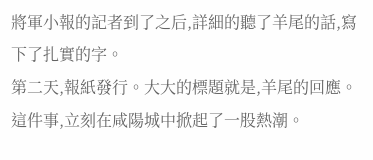將軍小報的記者到了之后,詳細的聽了羊尾的話,寫下了扎實的字。
第二天,報紙發行。大大的標題就是,羊尾的回應。
這件事,立刻在咸陽城中掀起了一股熱潮。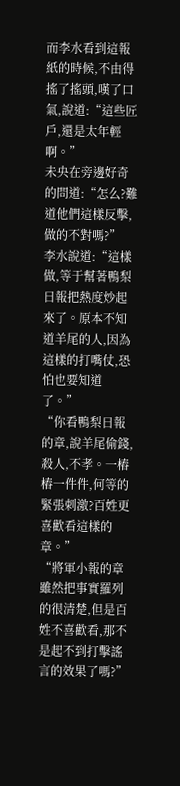而李水看到這報紙的時候,不由得搖了搖頭,嘆了口氣,說道:“這些匠戶,還是太年輕啊。”
未央在旁邊好奇的問道:“怎么?難道他們這樣反擊,做的不對嗎?”
李水說道:“這樣做,等于幫著鴨梨日報把熱度炒起來了。原本不知道羊尾的人,因為這樣的打嘴仗,恐怕也要知道了。”
“你看鴨梨日報的章,說羊尾偷錢,殺人,不孝。一樁樁一件件,何等的緊張刺激?百姓更喜歡看這樣的章。”
“將軍小報的章雖然把事實羅列的很清楚,但是百姓不喜歡看,那不是起不到打擊謠言的效果了嗎?”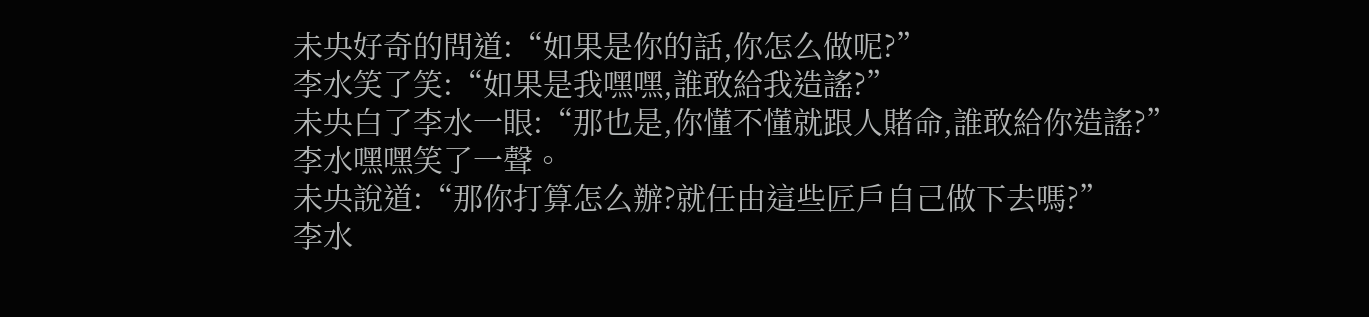未央好奇的問道:“如果是你的話,你怎么做呢?”
李水笑了笑:“如果是我嘿嘿,誰敢給我造謠?”
未央白了李水一眼:“那也是,你懂不懂就跟人賭命,誰敢給你造謠?”
李水嘿嘿笑了一聲。
未央說道:“那你打算怎么辦?就任由這些匠戶自己做下去嗎?”
李水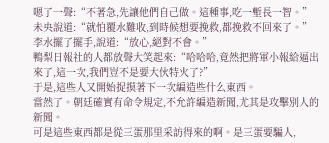嗯了一聲:“不著急,先讓他們自己做。這種事,吃一塹長一智。”
未央說道:“就怕覆水難收,到時候想要挽救,都挽救不回來了。”
李水擺了擺手,說道:“放心,絕對不會。”
鴨梨日報社的人都放聲大笑起來:“哈哈哈,竟然把將軍小報給逼出來了,這一次,我們豈不是要大伙特火了?”
于是,這些人又開始捉摸著下一次編造些什么東西。
當然了。朝廷確實有命令規定,不允許編造新聞,尤其是攻擊別人的新聞。
可是這些東西都是從三蛋那里采訪得來的啊。是三蛋要騙人,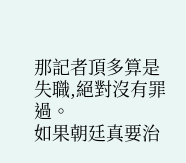那記者頂多算是失職,絕對沒有罪過。
如果朝廷真要治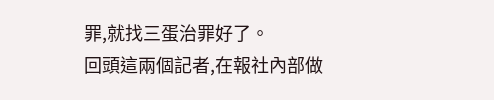罪,就找三蛋治罪好了。
回頭這兩個記者,在報社內部做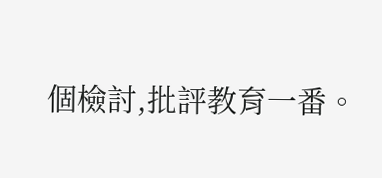個檢討,批評教育一番。